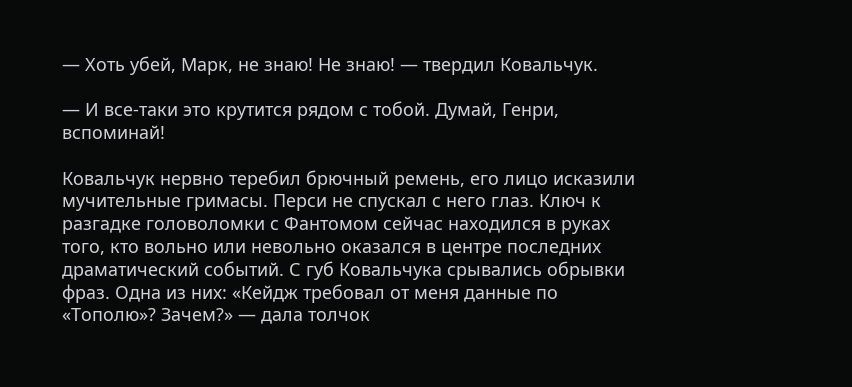— Хоть убей, Марк, не знаю! Не знаю! — твердил Ковальчук.

— И все-таки это крутится рядом с тобой. Думай, Генри, вспоминай!

Ковальчук нервно теребил брючный ремень, его лицо исказили мучительные гримасы. Перси не спускал с него глаз. Ключ к разгадке головоломки с Фантомом сейчас находился в руках того, кто вольно или невольно оказался в центре последних драматический событий. С губ Ковальчука срывались обрывки фраз. Одна из них: «Кейдж требовал от меня данные по «Тополю»? Зачем?» — дала толчок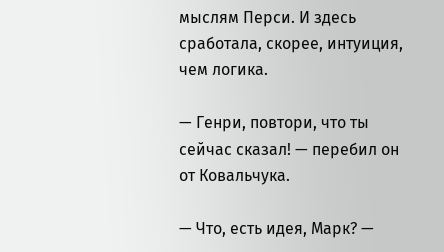мыслям Перси. И здесь сработала, скорее, интуиция, чем логика.

— Генри, повтори, что ты сейчас сказал! — перебил он от Ковальчука.

— Что, есть идея, Марк? —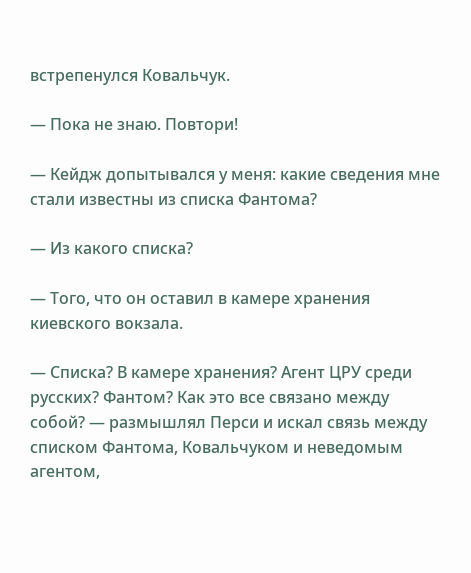встрепенулся Ковальчук.

— Пока не знаю. Повтори!

— Кейдж допытывался у меня: какие сведения мне стали известны из списка Фантома?

— Из какого списка?

— Того, что он оставил в камере хранения киевского вокзала.

— Списка? В камере хранения? Агент ЦРУ среди русских? Фантом? Как это все связано между собой? — размышлял Перси и искал связь между списком Фантома, Ковальчуком и неведомым агентом,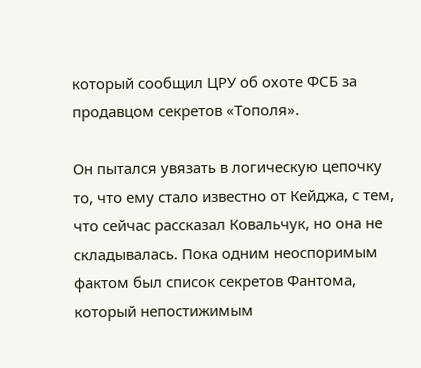который сообщил ЦРУ об охоте ФСБ за продавцом секретов «Тополя».

Он пытался увязать в логическую цепочку то, что ему стало известно от Кейджа, с тем, что сейчас рассказал Ковальчук, но она не складывалась. Пока одним неоспоримым фактом был список секретов Фантома, который непостижимым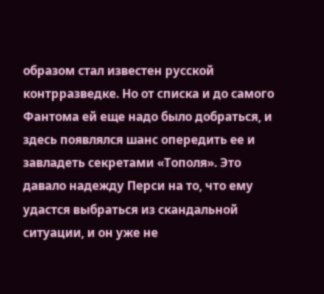образом стал известен русской контрразведке. Но от списка и до самого Фантома ей еще надо было добраться, и здесь появлялся шанс опередить ее и завладеть секретами «Тополя». Это давало надежду Перси на то, что ему удастся выбраться из скандальной ситуации, и он уже не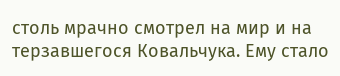столь мрачно смотрел на мир и на терзавшегося Ковальчука. Ему стало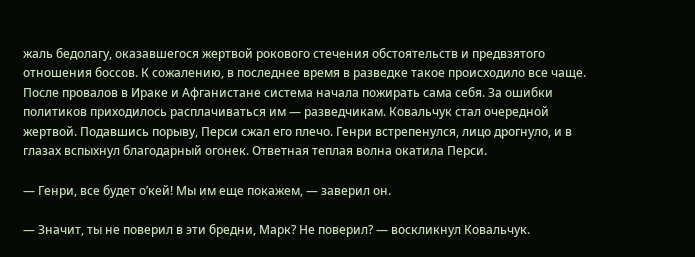жаль бедолагу, оказавшегося жертвой рокового стечения обстоятельств и предвзятого отношения боссов. К сожалению, в последнее время в разведке такое происходило все чаще. После провалов в Ираке и Афганистане система начала пожирать сама себя. За ошибки политиков приходилось расплачиваться им — разведчикам. Ковальчук стал очередной жертвой. Подавшись порыву, Перси сжал его плечо. Генри встрепенулся, лицо дрогнуло, и в глазах вспыхнул благодарный огонек. Ответная теплая волна окатила Перси.

— Генри, все будет о’кей! Мы им еще покажем, — заверил он.

— Значит, ты не поверил в эти бредни, Марк? Не поверил? — воскликнул Ковальчук.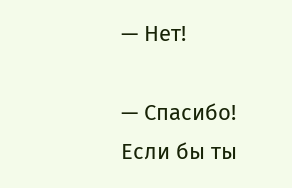— Нет!

— Спасибо! Если бы ты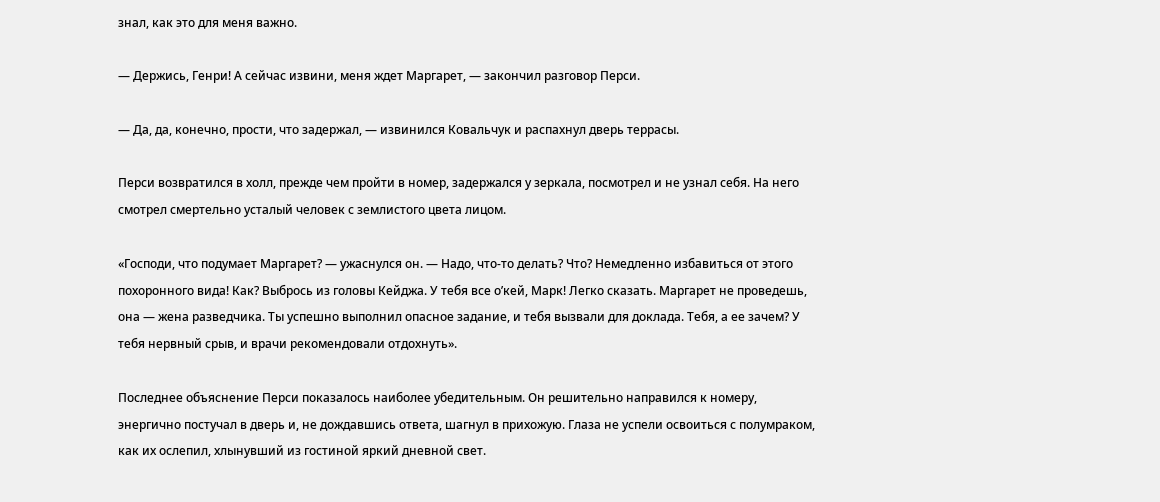знал, как это для меня важно.

— Держись, Генри! А сейчас извини, меня ждет Маргарет, — закончил разговор Перси.

— Да, да, конечно, прости, что задержал, — извинился Ковальчук и распахнул дверь террасы.

Перси возвратился в холл, прежде чем пройти в номер, задержался у зеркала, посмотрел и не узнал себя. На него смотрел смертельно усталый человек с землистого цвета лицом.

«Господи, что подумает Маргарет? — ужаснулся он. — Надо, что-то делать? Что? Немедленно избавиться от этого похоронного вида! Как? Выбрось из головы Кейджа. У тебя все о’кей, Марк! Легко сказать. Маргарет не проведешь, она — жена разведчика. Ты успешно выполнил опасное задание, и тебя вызвали для доклада. Тебя, а ее зачем? У тебя нервный срыв, и врачи рекомендовали отдохнуть».

Последнее объяснение Перси показалось наиболее убедительным. Он решительно направился к номеру, энергично постучал в дверь и, не дождавшись ответа, шагнул в прихожую. Глаза не успели освоиться с полумраком, как их ослепил, хлынувший из гостиной яркий дневной свет.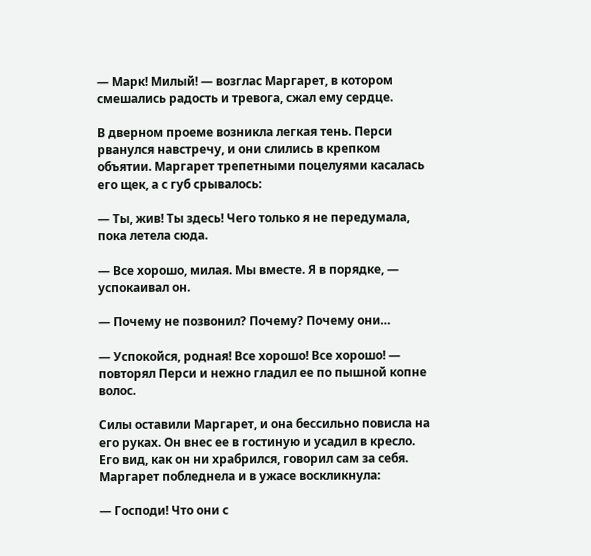— Марк! Милый! — возглас Маргарет, в котором смешались радость и тревога, сжал ему сердце.

В дверном проеме возникла легкая тень. Перси рванулся навстречу, и они слились в крепком объятии. Маргарет трепетными поцелуями касалась его щек, а с губ срывалось:

— Ты, жив! Ты здесь! Чего только я не передумала, пока летела сюда.

— Все хорошо, милая. Мы вместе. Я в порядке, — успокаивал он.

— Почему не позвонил? Почему? Почему они…

— Успокойся, родная! Все хорошо! Все хорошо! — повторял Перси и нежно гладил ее по пышной копне волос.

Силы оставили Маргарет, и она бессильно повисла на его руках. Он внес ее в гостиную и усадил в кресло. Его вид, как он ни храбрился, говорил сам за себя. Маргарет побледнела и в ужасе воскликнула:

— Господи! Что они с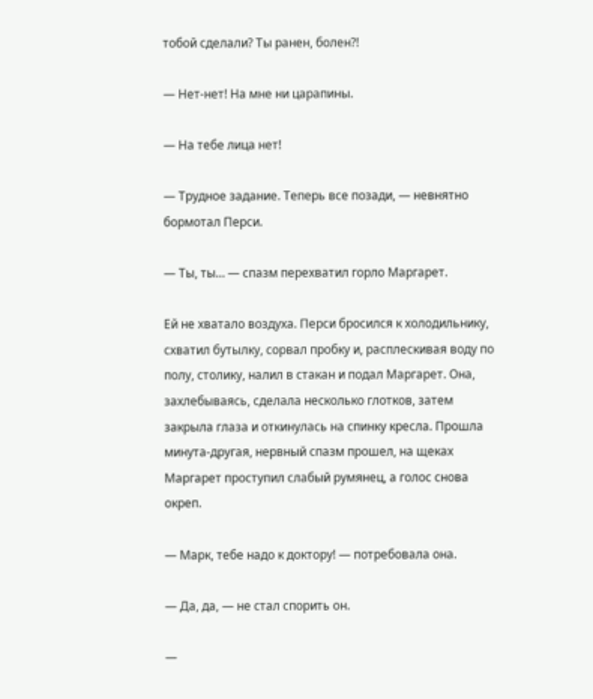тобой сделали? Ты ранен, болен?!

— Нет-нет! На мне ни царапины.

— На тебе лица нет!

— Трудное задание. Теперь все позади, — невнятно бормотал Перси.

— Ты, ты… — спазм перехватил горло Маргарет.

Ей не хватало воздуха. Перси бросился к холодильнику, схватил бутылку, сорвал пробку и, расплескивая воду по полу, столику, налил в стакан и подал Маргарет. Она, захлебываясь, сделала несколько глотков, затем закрыла глаза и откинулась на спинку кресла. Прошла минута-другая, нервный спазм прошел, на щеках Маргарет проступил слабый румянец, а голос снова окреп.

— Марк, тебе надо к доктору! — потребовала она.

— Да, да, — не стал спорить он.

—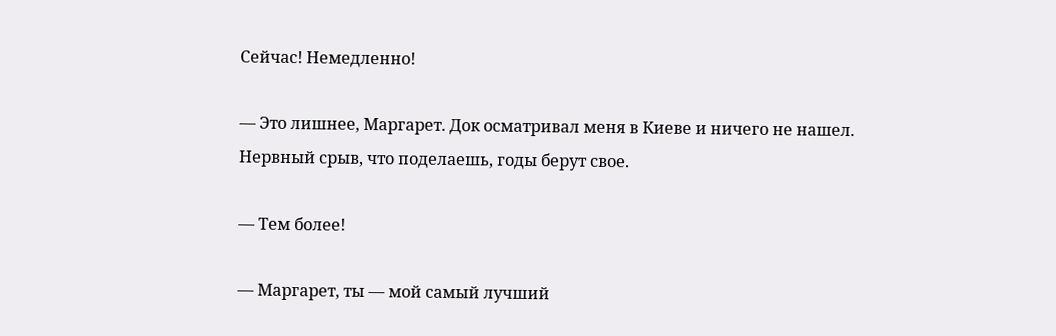Сейчас! Немедленно!

— Это лишнее, Маргарет. Док осматривал меня в Киеве и ничего не нашел. Нервный срыв, что поделаешь, годы берут свое.

— Тем более!

— Маргарет, ты — мой самый лучший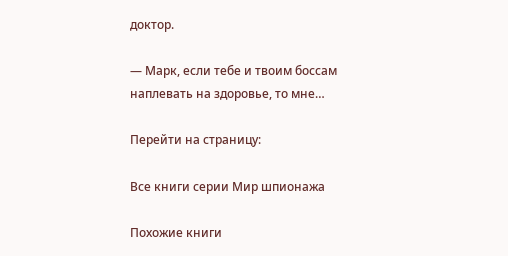доктор.

— Марк, если тебе и твоим боссам наплевать на здоровье, то мне…

Перейти на страницу:

Все книги серии Мир шпионажа

Похожие книги